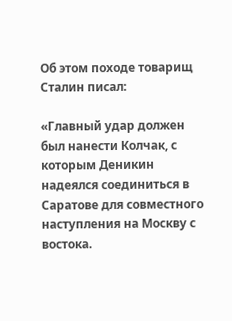Об этом походе товарищ Сталин писал:

«Главный удар должен был нанести Колчак, с которым Деникин надеялся соединиться в Саратове для совместного наступления на Москву с востока.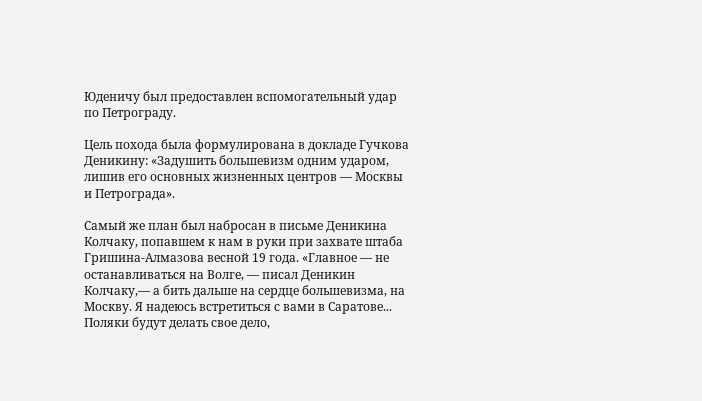Юденичу был предоставлен вспомогательный удар по Петрограду.

Цель похода была формулирована в докладе Гучкова Деникину: «Задушить большевизм одним ударом, лишив его основных жизненных центров — Москвы и Петрограда».

Самый же план был набросан в письме Деникина Колчаку, попавшем к нам в руки при захвате штаба Гришина-Алмазова весной 19 года. «Главное — не останавливаться на Волге, — писал Деникин Колчаку,— а бить дальше на сердце большевизма, на Москву. Я надеюсь встретиться с вами в Саратове... Поляки будут делать свое дело,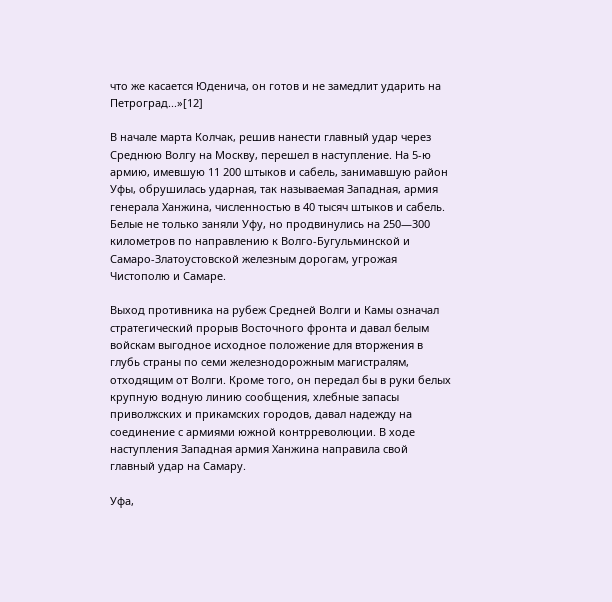что же касается Юденича, он готов и не замедлит ударить на Петроград...»[12]

В начале марта Колчак, решив нанести главный удар через Среднюю Волгу на Москву, перешел в наступление. На 5-ю армию, имевшую 11 200 штыков и сабель, занимавшую район Уфы, обрушилась ударная, так называемая Западная, армия генерала Ханжина, численностью в 40 тысяч штыков и сабель. Белые не только заняли Уфу, но продвинулись на 250—300 километров по направлению к Волго-Бугульминской и Самаро-Златоустовской железным дорогам, угрожая Чистополю и Самаре.

Выход противника на рубеж Средней Волги и Камы означал стратегический прорыв Восточного фронта и давал белым войскам выгодное исходное положение для вторжения в глубь страны по семи железнодорожным магистралям, отходящим от Волги. Кроме того, он передал бы в руки белых крупную водную линию сообщения, хлебные запасы приволжских и прикамских городов, давал надежду на соединение с армиями южной контрреволюции. В ходе наступления Западная армия Ханжина направила свой главный удар на Самару.

Уфа,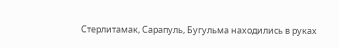Стерлитамак, Сарапуль, Бугульма находились в руках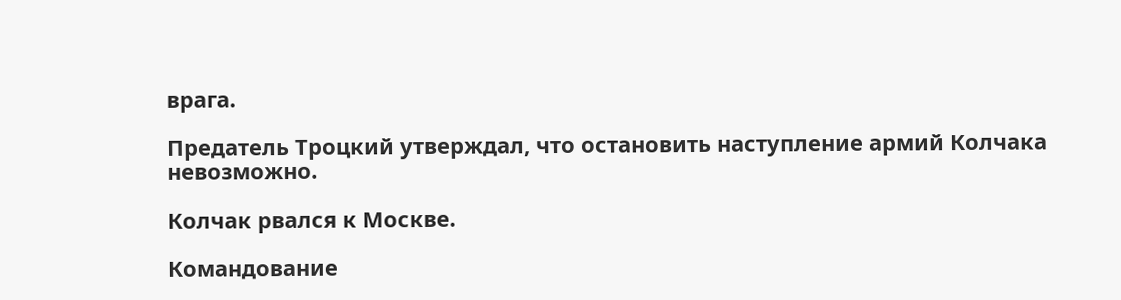врага.

Предатель Троцкий утверждал, что остановить наступление армий Колчака невозможно.

Колчак рвался к Москве.

Командование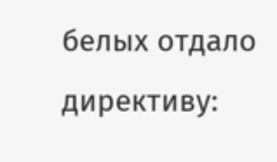белых отдало директиву: